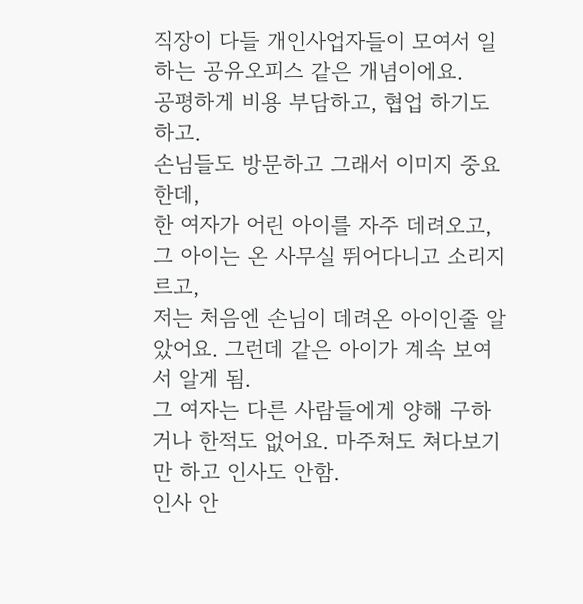직장이 다들 개인사업자들이 모여서 일하는 공유오피스 같은 개념이에요.
공평하게 비용 부담하고, 협업 하기도 하고.
손님들도 방문하고 그래서 이미지 중요한데,
한 여자가 어린 아이를 자주 데려오고, 그 아이는 온 사무실 뛰어다니고 소리지르고,
저는 처음엔 손님이 데려온 아이인줄 알았어요. 그런데 같은 아이가 계속 보여서 알게 됨.
그 여자는 다른 사람들에게 양해 구하거나 한적도 없어요. 마주쳐도 쳐다보기만 하고 인사도 안함.
인사 안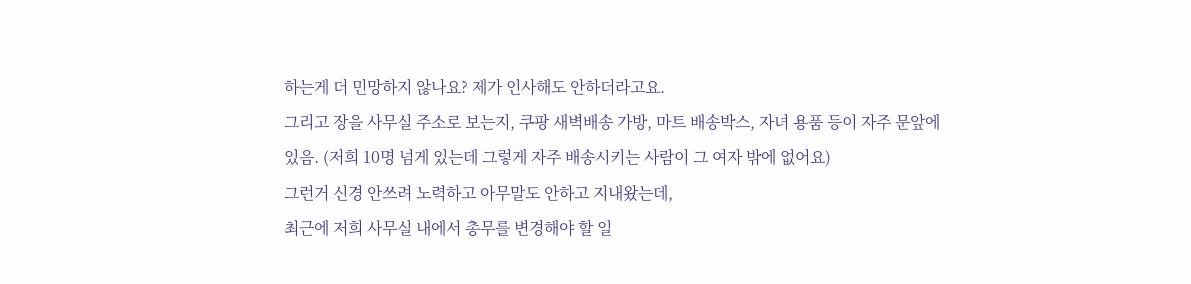하는게 더 민망하지 않나요? 제가 인사해도 안하더라고요.
그리고 장을 사무실 주소로 보는지, 쿠팡 새벽배송 가방, 마트 배송박스, 자녀 용품 등이 자주 문앞에 있음. (저희 10명 넘게 있는데 그렇게 자주 배송시키는 사람이 그 여자 밖에 없어요)
그런거 신경 안쓰려 노력하고 아무말도 안하고 지내왔는데,
최근에 저희 사무실 내에서 총무를 변경해야 할 일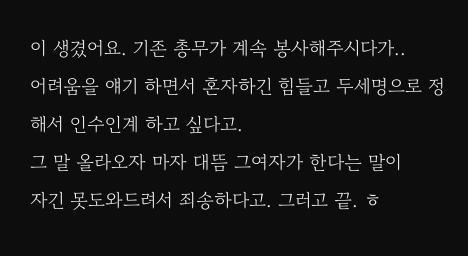이 생겼어요. 기존 총무가 계속 봉사해주시다가..
어려움을 얘기 하면서 혼자하긴 힘들고 두세명으로 정해서 인수인계 하고 싶다고.
그 말 올라오자 마자 대뜸 그여자가 한다는 말이
자긴 못도와드려서 죄송하다고. 그러고 끝. ㅎ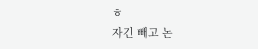ㅎ
자긴 빼고 논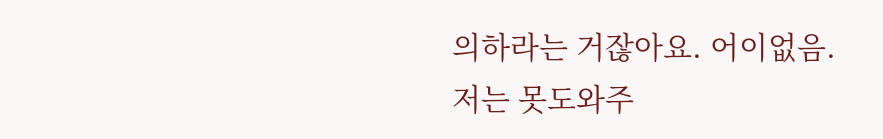의하라는 거잖아요. 어이없음.
저는 못도와주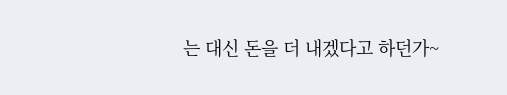는 대신 돈을 더 내겠다고 하던가~